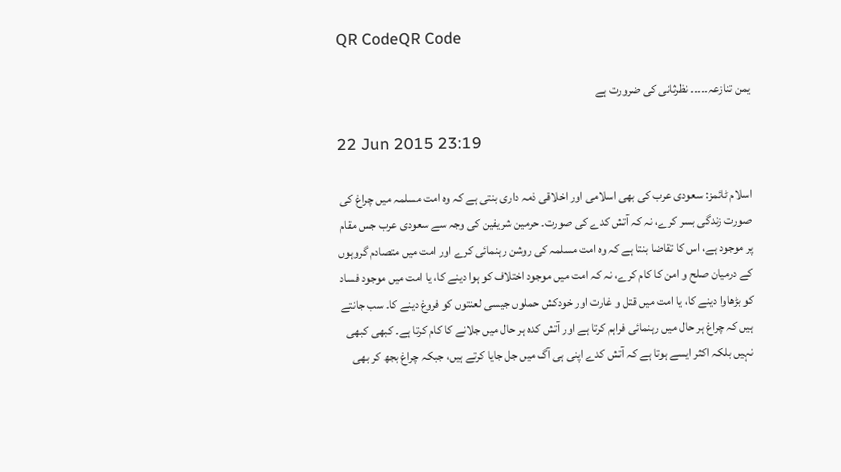QR CodeQR Code

یمن تنازعہ۔۔۔۔۔ نظرثانی کی ضرورت ہے

22 Jun 2015 23:19

اسلام ٹائمز: سعودی عرب کی بھی اسلامی اور اخلاقی ذمہ داری بنتی ہے کہ وہ امت مسلمہ میں چراغ کی صورت زندگی بسر کرے، نہ کہ آتش کدے کی صورت۔ حرمین شریفین کی وجہ سے سعودی عرب جس مقام پر موجود ہے، اس کا تقاضا بنتا ہے کہ وہ امت مسلمہ کی روشن رہنمائی کرے اور امت میں متصادم گروہوں کے درمیان صلح و امن کا کام کرے، نہ کہ امت میں موجود اختلاف کو ہوا دینے کا، یا امت میں موجود فساد کو بڑھاوا دینے کا، یا امت میں قتل و غارت اور خودکش حملوں جیسی لعنتوں کو فروغ دینے کا۔ سب جانتے ہیں کہ چراغ ہر حال میں رہنمائی فراہم کرتا ہے اور آتش کدہ ہر حال میں جلانے کا کام کرتا ہے۔ کبھی کبھی نہیں بلکہ اکثر ایسے ہوتا ہے کہ آتش کدے اپنی ہی آگ میں جل جایا کرتے ہیں، جبکہ چراغ بجھ کر بھی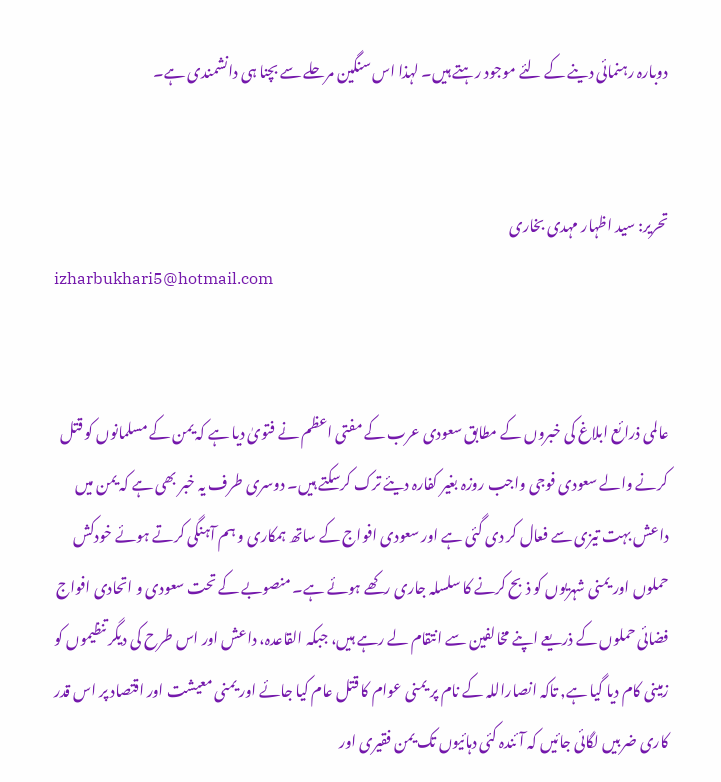دوبارہ رہنمائی دینے کے لئے موجود رہتے ہیں۔ لہذا اس سنگین مرحلے سے بچنا ہی دانشمندی ہے۔


تحریر: سید اظہار مہدی بخاری
izharbukhari5@hotmail.com


عالمی ذرائع ابلاغ کی خبروں کے مطابق سعودی عرب کے مفتی اعظم نے فتویٰ دیا ہے کہ یمن کے مسلمانوں کو قتل کرنے والے سعودی فوجی واجب روزہ بغیر کفارہ دیئے ترک کرسکتے ہیں۔ دوسری طرف یہ خبر بھی ہے کہ یمن میں داعش بہت تیزی سے فعال کر دی گئی ہے اور سعودی افواج کے ساتھ ہمکاری و ہم آہنگی کرتے ہوئے خودکش حملوں اور یمنی شہریوں کو ذبح کرنے کا سلسلہ جاری رکھے ہوئے ہے۔ منصوبے کے تحت سعودی و اتحادی افواج فضائی حملوں کے ذریعے اپنے مخالفین سے انتقام لے رہے ہیں، جبکہ القاعدہ، داعش اور اس طرح کی دیگر تنظیموں کو زمینی کام دیا گیا ہے, تاکہ انصاراللہ کے نام پر یمنی عوام کا قتل عام کیا جائے اور یمنی معیشت اور اقتصاد پر اس قدر کاری ضربیں لگائی جائیں کہ آئندہ کئی دہائیوں تک یمن فقیری اور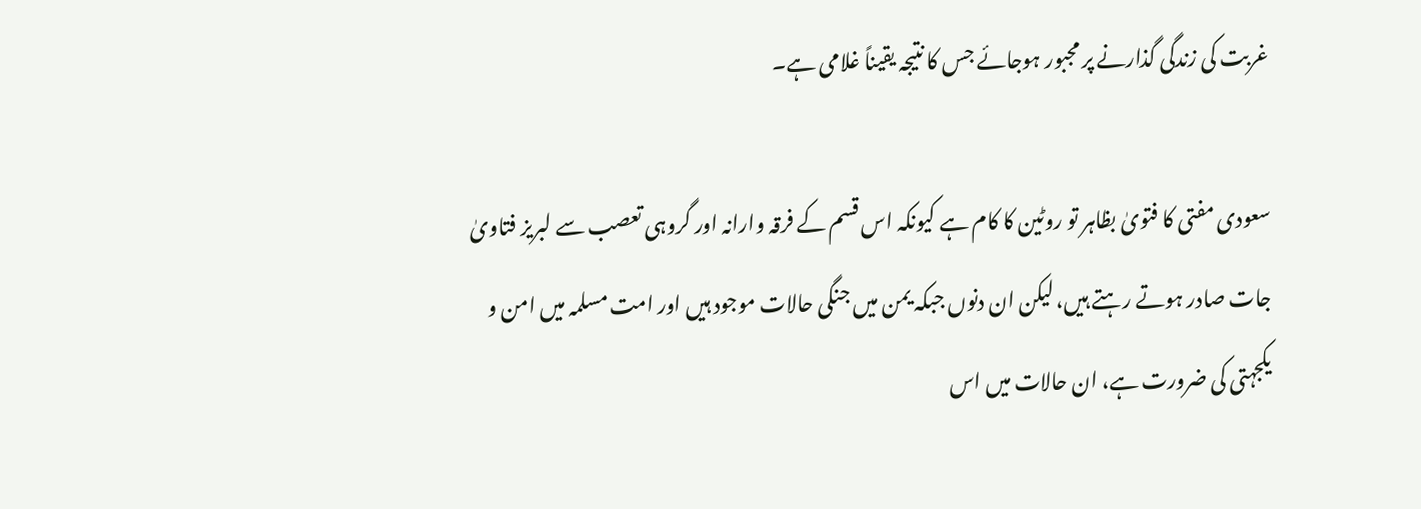غربت کی زندگی گذارنے پر مجبور ہوجائے جس کا نتیجہ یقیناً غلامی ہے۔

سعودی مفتی کا فتویٰ بظاہر تو روٹین کا کام ہے کیونکہ اس قسم کے فرقہ وارانہ اور گروہی تعصب سے لبریز فتاویٰ جات صادر ہوتے رہتے ہیں، لیکن ان دنوں جبکہ یمن میں جنگی حالات موجود ہیں اور امت مسلمہ میں امن و یکجہتی کی ضرورت ہے، ان حالات میں اس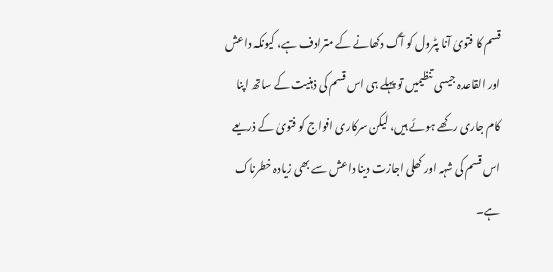قسم کا فتویٰ آنا پٹرول کو آگ دکھانے کے مترادف ہے، کیونکہ داعش اور القاعدہ جیسی تنظیمیں تو پہلے ہی اس قسم کی ذہنیت کے ساتھ اپنا کام جاری رکھے ہوئے ہیں، لیکن سرکاری افواج کو فتویٰ کے ذریعے اس قسم کی شہہ اور کھلی اجازت دینا داعش سے بھی زیادہ خطرناک ہے۔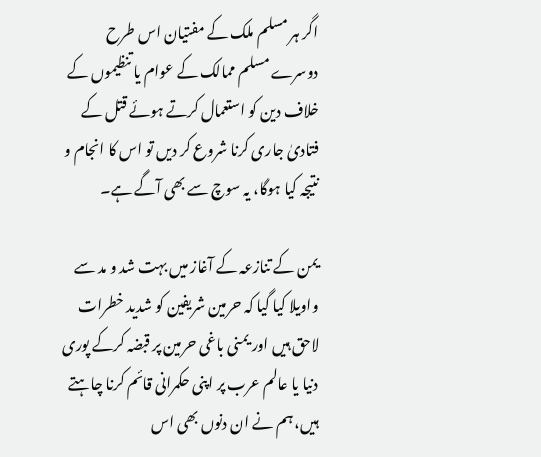اگر ہر مسلم ملک کے مفتیان اس طرح دوسرے مسلم ممالک کے عوام یا تنظیموں کے خلاف دین کو استعمال کرتے ہوئے قتل کے فتادیٰ جاری کرنا شروع کر دیں تو اس کا انجام و نتیجہ کیا ہوگا، یہ سوچ سے بھی آگے ہے۔

یمن کے تنازعہ کے آغاز میں بہت شد و مد سے واویلا کیا گیا کہ حرمین شریفین کو شدید خطرات لاحق ہیں اور یمنی باغی حرمین پر قبضہ کرکے پوری دنیا یا عالم عرب پر اپنی حکمرانی قائم کرنا چاہتے ہیں، ہم نے ان دنوں بھی اس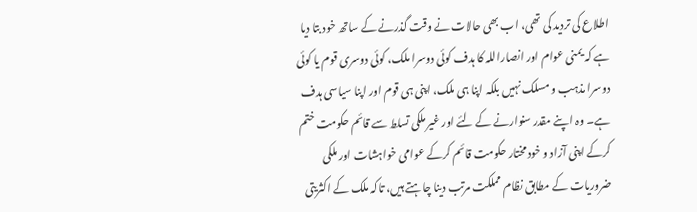اطلاع کی تردید کی تھی، اب بھی حالات نے وقت گذرنے کے ساتھ خود بتا دیا ہے کہ یمنی عوام اور انصاراللہ کا ہدف کوئی دوسرا ملک، کوئی دوسری قوم یا کوئی دوسرا مذہب و مسلک نہیں بلکہ اپنا ہی ملک، اپنی ہی قوم اور اپنا سیاسی ہدف ہے۔ وہ اپنے مقدر سنوارنے کے لئے اور غیر ملکی تسلط سے قائم حکومت ختم کرکے اپنی آزاد و خود مختار حکومت قائم کرکے عوامی خواہشات اور ملکی ضروریات کے مطابق نظام مملکت مرتب دینا چاہتے ہیں، تاکہ ملک کے اکثریتی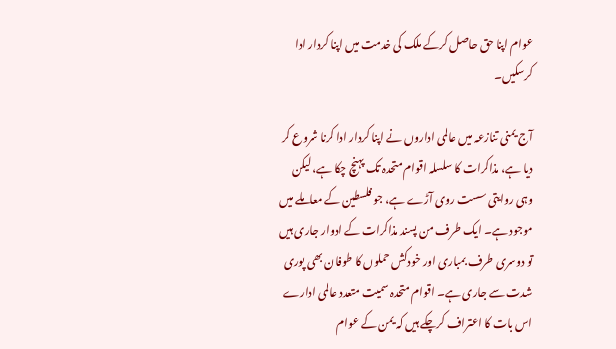عوام اپنا حق حاصل کرکے ملک کی خدمت میں اپنا کردار ادا کرسکیں۔

آج یمنی تنازعہ میں عالمی اداروں نے اپنا کردار ادا کرنا شروع کر دیا ہے، مذاکرات کا سلسلہ اقوام متحدہ تک پہنچ چکا ہے، لیکن وہی روایتی سست روی آڑے ہے، جو فلسطین کے معاملے میں موجود ہے۔ ایک طرف من پسند مذاکرات کے ادوار جاری ہیں تو دوسری طرف بمباری اور خودکش حملوں کا طوفان بھی پوری شدت سے جاری ہے۔ اقوام متحدہ سمیت متعدد عالمی ادارے اس بات کا اعتراف کرچکے ہیں کہ یمن کے عوام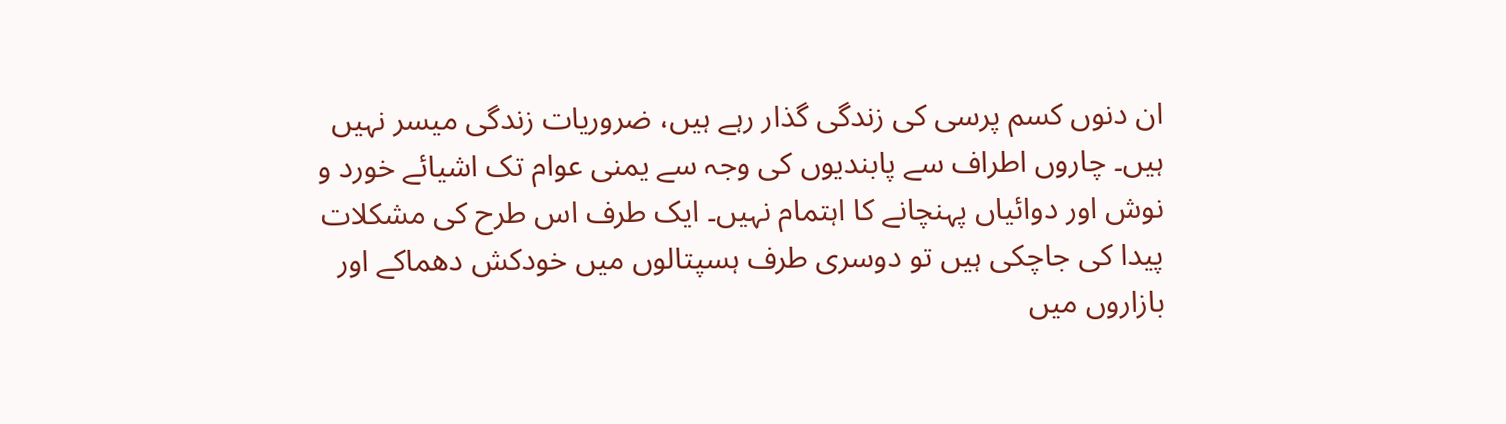ان دنوں کسم پرسی کی زندگی گذار رہے ہیں، ضروریات زندگی میسر نہیں ہیں۔ چاروں اطراف سے پابندیوں کی وجہ سے یمنی عوام تک اشیائے خورد و نوش اور دوائیاں پہنچانے کا اہتمام نہیں۔ ایک طرف اس طرح کی مشکلات پیدا کی جاچکی ہیں تو دوسری طرف ہسپتالوں میں خودکش دھماکے اور بازاروں میں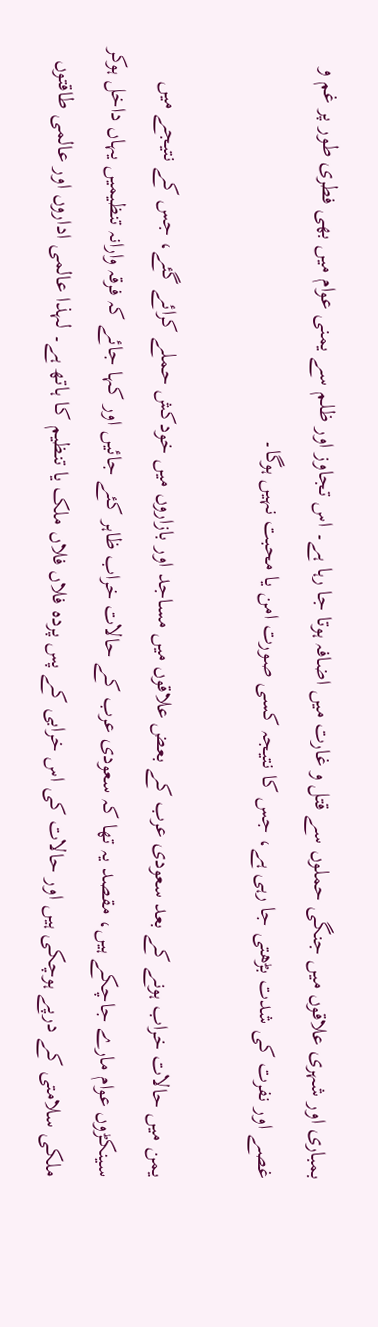بمباری اور شہری علاقوں میں جنگی حملوں سے قتل و غارت میں اضافہ ہوتا جا رہا ہے۔ اس تجاوز اور ظلم سے یمنی عوام میں بھی فطری طور پر غم و غصے اور نفرت کی شدت بڑھتی جا رہی ہے، جس کا نتیجہ کسی صورت امن یا محبت نہیں ہوگا۔

یمن میں حالات خراب ہونے کے بعد سعودی عرب کے بعض علاقوں میں مساجد اور بازاروں میں خودکش حملے کرائے گئے، جس کے نتیجے میں سینکڑوں عوام مارے جاچکے ہیں، مقصد یہ تھا کہ سعودی عرب کے حالات خراب ظاہر کئے جائیں اور کہا جائے کہ فرقہ وارانہ تنظیمیں یہاں داخل ہوکر ملکی سلامتی کے درپے ہوچکی ہیں اور حالات کی اس خرابی کے پس پردہ فلاں فلاں ملک یا تنظیم کا ہاتھ ہے۔ لہذا عالمی اداروں اور عالمی طاقتوں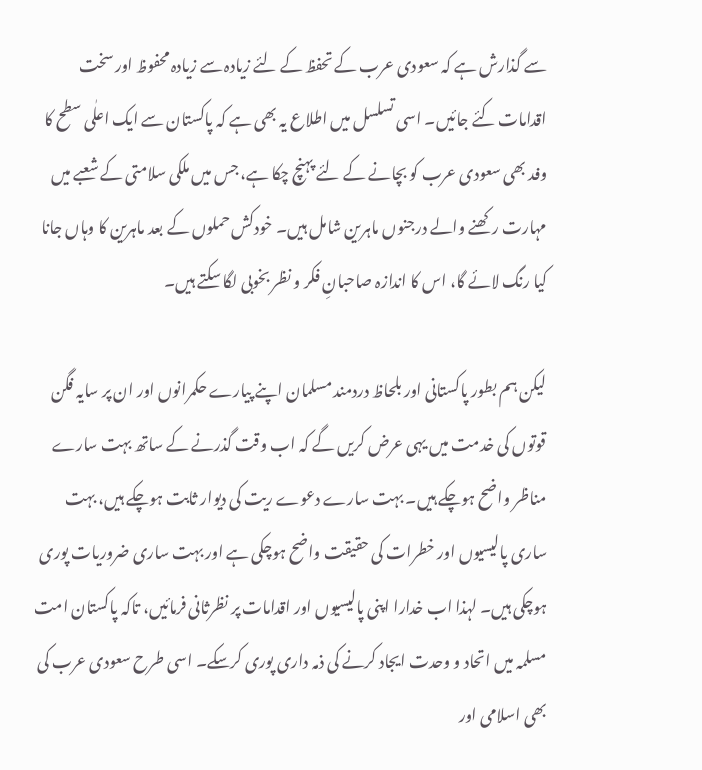سے گذارش ہے کہ سعودی عرب کے تحفظ کے لئے زیادہ سے زیادہ محفوظ اور سخت اقدامات کئے جائیں۔ اسی تسلسل میں اطلاع یہ بھی ہے کہ پاکستان سے ایک اعلٰی سطح کا وفد بھی سعودی عرب کو بچانے کے لئے پہنچ چکا ہے، جس میں ملکی سلامتی کے شعبے میں مہارت رکھنے والے درجنوں ماہرین شامل ہیں۔ خودکش حملوں کے بعد ماہرین کا وہاں جانا کیا رنگ لائے گا، اس کا اندازہ صاحبانِ فکر و نظر بخوبی لگا سکتے ہیں۔

لیکن ہم بطور پاکستانی اور بلحاظ دردمند مسلمان اپنے پیارے حکمرانوں اور ان پر سایہ فگن قوتوں کی خدمت میں یہی عرض کریں گے کہ اب وقت گذرنے کے ساتھ بہت سارے مناظر واضح ہوچکے ہیں۔ بہت سارے دعوے ریت کی دیوار ثابت ہوچکے ہیں، بہت ساری پالیسیوں اور خطرات کی حقیقت واضح ہوچکی ہے اور بہت ساری ضروریات پوری ہوچکی ہیں۔ لہذا اب خدارا اپنی پالیسیوں اور اقدامات پر نظرثانی فرمائیں، تاکہ پاکستان امت مسلمہ میں اتحاد و وحدت ایجاد کرنے کی ذمہ داری پوری کرسکے۔ اسی طرح سعودی عرب کی بھی اسلامی اور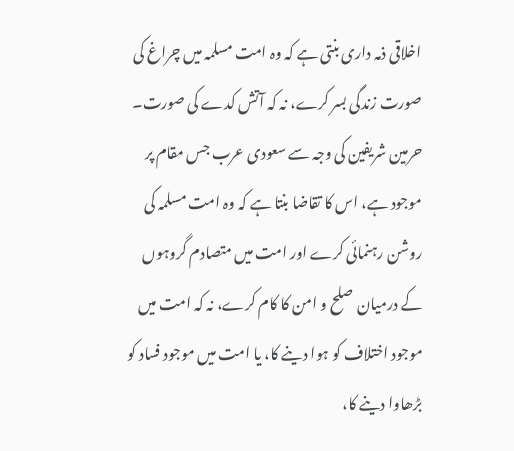اخلاقی ذمہ داری بنتی ہے کہ وہ امت مسلمہ میں چراغ کی صورت زندگی بسر کرے، نہ کہ آتش کدے کی صورت۔ حرمین شریفین کی وجہ سے سعودی عرب جس مقام پر موجود ہے، اس کا تقاضا بنتا ہے کہ وہ امت مسلمہ کی روشن رہنمائی کرے اور امت میں متصادم گروہوں کے درمیان صلح و امن کا کام کرے، نہ کہ امت میں موجود اختلاف کو ہوا دینے کا، یا امت میں موجود فساد کو بڑھاوا دینے کا،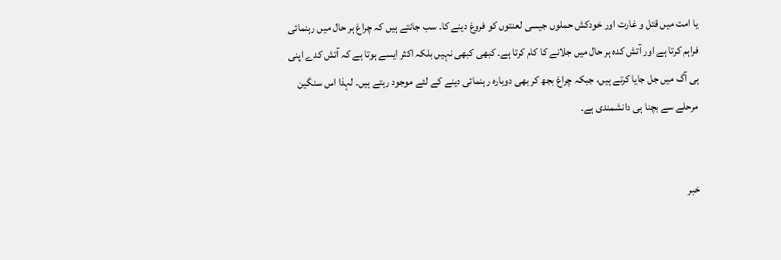یا امت میں قتل و غارت اور خودکش حملوں جیسی لعنتوں کو فروغ دینے کا۔ سب جانتے ہیں کہ چراغ ہر حال میں رہنمائی فراہم کرتا ہے اور آتش کدہ ہر حال میں جلانے کا کام کرتا ہے۔ کبھی کبھی نہیں بلکہ اکثر ایسے ہوتا ہے کہ آتش کدے اپنی ہی آگ میں جل جایا کرتے ہیں، جبکہ چراغ بجھ کر بھی دوبارہ رہنمائی دینے کے لئے موجود رہتے ہیں۔ لہذا اس سنگین مرحلے سے بچنا ہی دانشمندی ہے۔


خبر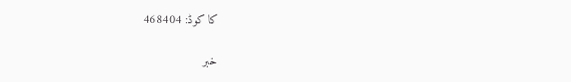کا کوڈ: 468404

خبر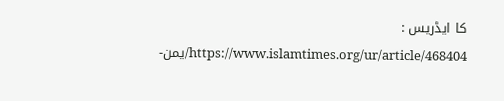کا ایڈریس :
https://www.islamtimes.org/ur/article/468404/یمن-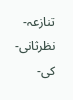تنازعہ-نظرثانی-کی-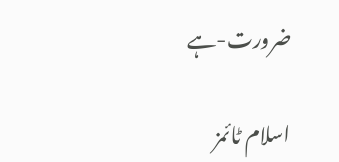ضرورت-ہے

اسلام ٹائمز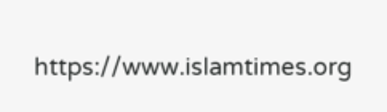https://www.islamtimes.org